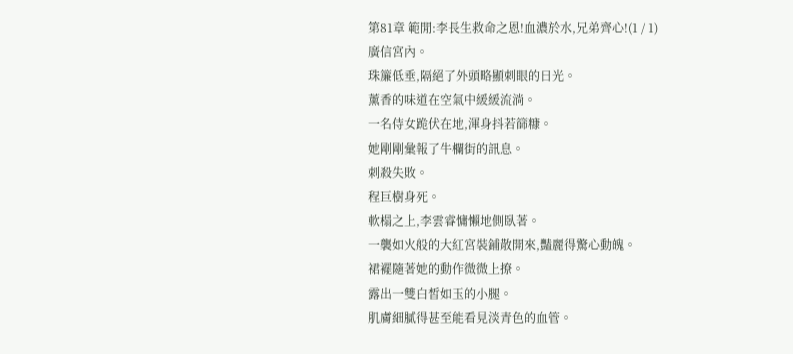第81章 範閒:李長生救命之恩!血濃於水,兄弟齊心!(1 / 1)
廣信宮內。
珠簾低垂,隔絕了外頭略顯刺眼的日光。
薰香的味道在空氣中緩緩流淌。
一名侍女跪伏在地,渾身抖若篩糠。
她剛剛彙報了牛欄街的訊息。
刺殺失敗。
程巨樹身死。
軟榻之上,李雲睿慵懶地側臥著。
一襲如火般的大紅宮裝鋪散開來,豔麗得驚心動魄。
裙襬隨著她的動作微微上撩。
露出一雙白皙如玉的小腿。
肌膚細膩得甚至能看見淡青色的血管。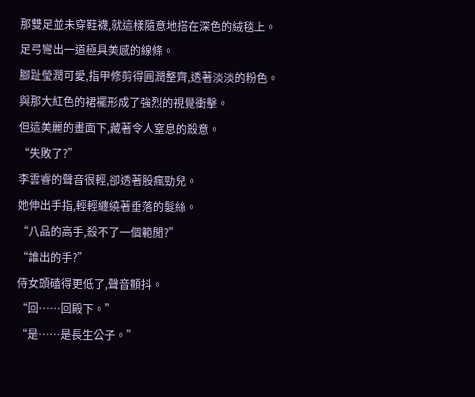那雙足並未穿鞋襪,就這樣隨意地搭在深色的絨毯上。
足弓彎出一道極具美感的線條。
腳趾瑩潤可愛,指甲修剪得圓潤整齊,透著淡淡的粉色。
與那大紅色的裙襬形成了強烈的視覺衝擊。
但這美麗的畫面下,藏著令人窒息的殺意。
“失敗了?”
李雲睿的聲音很輕,卻透著股瘋勁兒。
她伸出手指,輕輕纏繞著垂落的髮絲。
“八品的高手,殺不了一個範閒?”
“誰出的手?”
侍女頭磕得更低了,聲音顫抖。
“回……回殿下。”
“是……是長生公子。”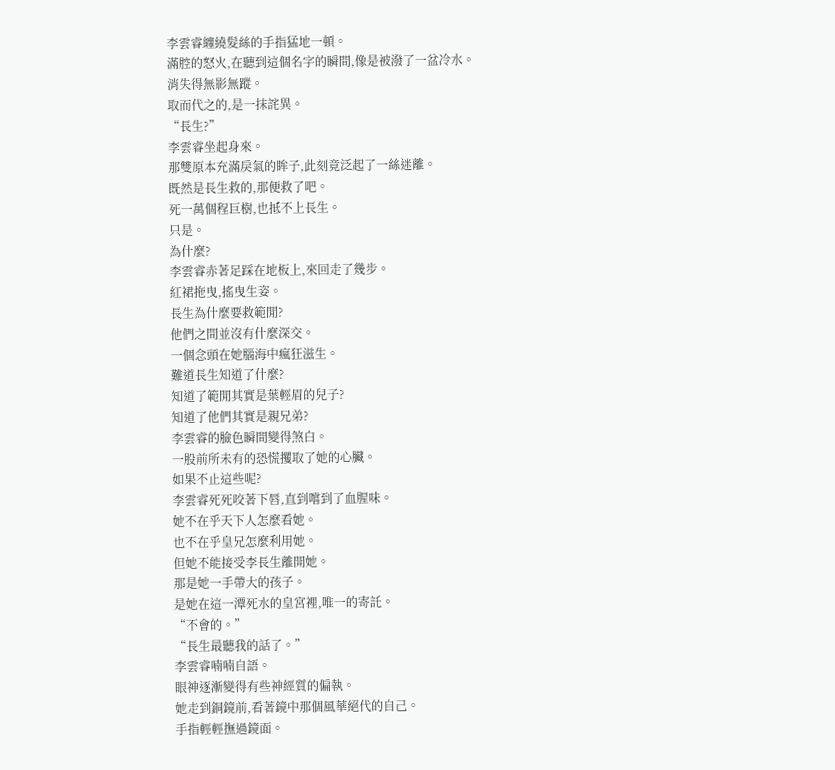李雲睿纏繞髮絲的手指猛地一頓。
滿腔的怒火,在聽到這個名字的瞬間,像是被潑了一盆冷水。
消失得無影無蹤。
取而代之的,是一抹詫異。
“長生?”
李雲睿坐起身來。
那雙原本充滿戾氣的眸子,此刻竟泛起了一絲迷離。
既然是長生救的,那便救了吧。
死一萬個程巨樹,也抵不上長生。
只是。
為什麼?
李雲睿赤著足踩在地板上,來回走了幾步。
紅裙拖曳,搖曳生姿。
長生為什麼要救範閒?
他們之間並沒有什麼深交。
一個念頭在她腦海中瘋狂滋生。
難道長生知道了什麼?
知道了範閒其實是葉輕眉的兒子?
知道了他們其實是親兄弟?
李雲睿的臉色瞬間變得煞白。
一股前所未有的恐慌攫取了她的心臟。
如果不止這些呢?
李雲睿死死咬著下唇,直到嚐到了血腥味。
她不在乎天下人怎麼看她。
也不在乎皇兄怎麼利用她。
但她不能接受李長生離開她。
那是她一手帶大的孩子。
是她在這一潭死水的皇宮裡,唯一的寄託。
“不會的。”
“長生最聽我的話了。”
李雲睿喃喃自語。
眼神逐漸變得有些神經質的偏執。
她走到銅鏡前,看著鏡中那個風華絕代的自己。
手指輕輕撫過鏡面。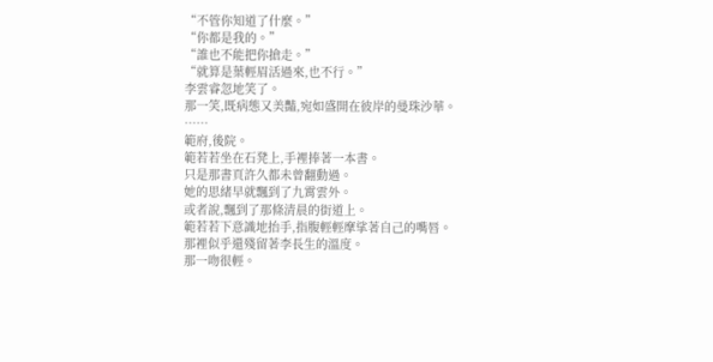“不管你知道了什麼。”
“你都是我的。”
“誰也不能把你搶走。”
“就算是葉輕眉活過來,也不行。”
李雲睿忽地笑了。
那一笑,既病態又美豔,宛如盛開在彼岸的曼珠沙華。
……
範府,後院。
範若若坐在石凳上,手裡捧著一本書。
只是那書頁許久都未曾翻動過。
她的思緒早就飄到了九霄雲外。
或者說,飄到了那條清晨的街道上。
範若若下意識地抬手,指腹輕輕摩挲著自己的嘴唇。
那裡似乎還殘留著李長生的溫度。
那一吻很輕。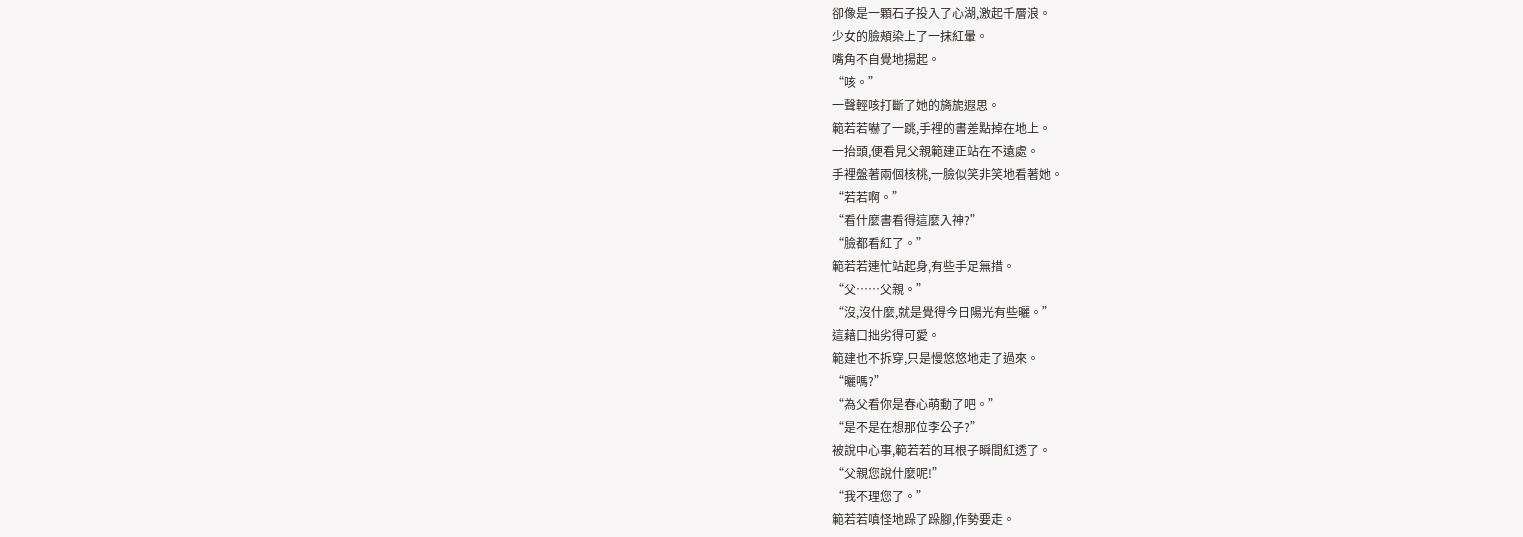卻像是一顆石子投入了心湖,激起千層浪。
少女的臉頰染上了一抹紅暈。
嘴角不自覺地揚起。
“咳。”
一聲輕咳打斷了她的旖旎遐思。
範若若嚇了一跳,手裡的書差點掉在地上。
一抬頭,便看見父親範建正站在不遠處。
手裡盤著兩個核桃,一臉似笑非笑地看著她。
“若若啊。”
“看什麼書看得這麼入神?”
“臉都看紅了。”
範若若連忙站起身,有些手足無措。
“父……父親。”
“沒,沒什麼,就是覺得今日陽光有些曬。”
這藉口拙劣得可愛。
範建也不拆穿,只是慢悠悠地走了過來。
“曬嗎?”
“為父看你是春心萌動了吧。”
“是不是在想那位李公子?”
被說中心事,範若若的耳根子瞬間紅透了。
“父親您說什麼呢!”
“我不理您了。”
範若若嗔怪地跺了跺腳,作勢要走。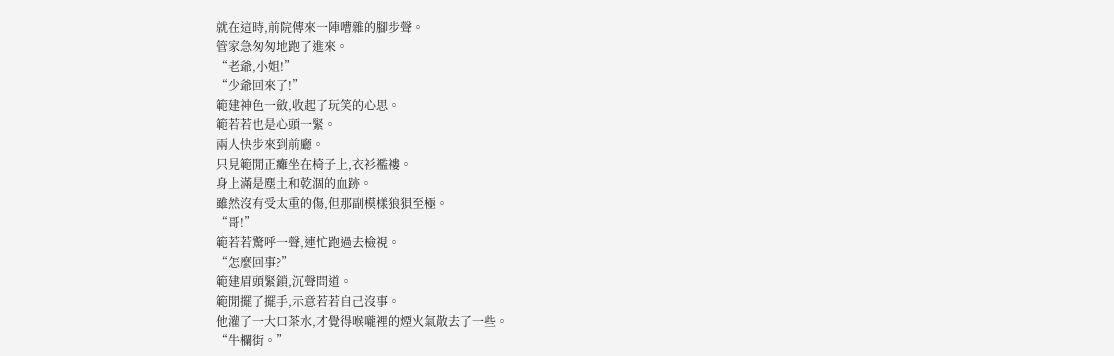就在這時,前院傳來一陣嘈雜的腳步聲。
管家急匆匆地跑了進來。
“老爺,小姐!”
“少爺回來了!”
範建神色一斂,收起了玩笑的心思。
範若若也是心頭一緊。
兩人快步來到前廳。
只見範閒正癱坐在椅子上,衣衫襤褸。
身上滿是塵土和乾涸的血跡。
雖然沒有受太重的傷,但那副模樣狼狽至極。
“哥!”
範若若驚呼一聲,連忙跑過去檢視。
“怎麼回事?”
範建眉頭緊鎖,沉聲問道。
範閒擺了擺手,示意若若自己沒事。
他灌了一大口茶水,才覺得喉嚨裡的煙火氣散去了一些。
“牛欄街。”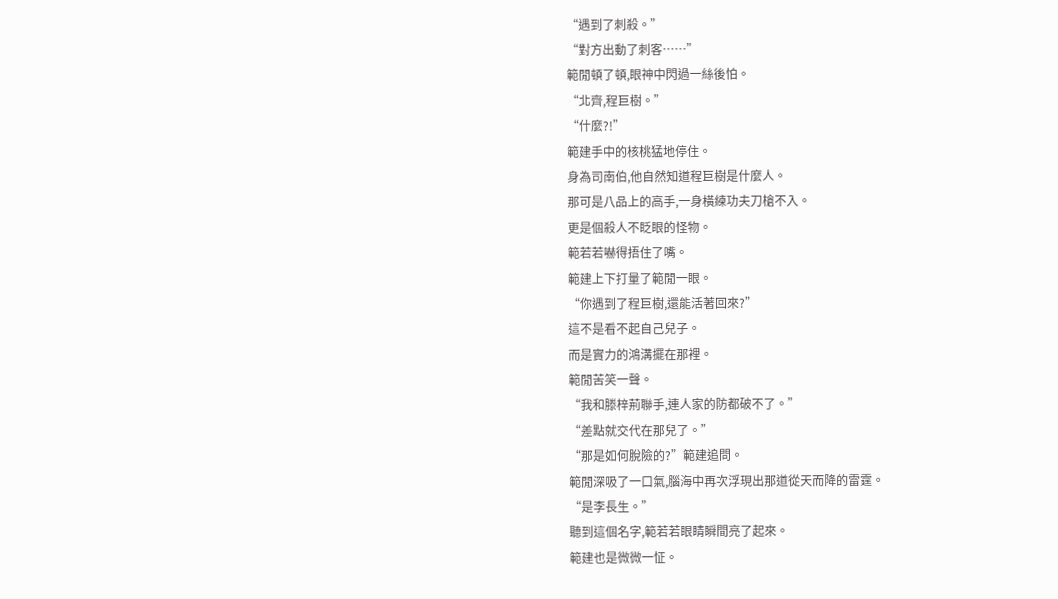“遇到了刺殺。”
“對方出動了刺客……”
範閒頓了頓,眼神中閃過一絲後怕。
“北齊,程巨樹。”
“什麼?!”
範建手中的核桃猛地停住。
身為司南伯,他自然知道程巨樹是什麼人。
那可是八品上的高手,一身橫練功夫刀槍不入。
更是個殺人不眨眼的怪物。
範若若嚇得捂住了嘴。
範建上下打量了範閒一眼。
“你遇到了程巨樹,還能活著回來?”
這不是看不起自己兒子。
而是實力的鴻溝擺在那裡。
範閒苦笑一聲。
“我和滕梓荊聯手,連人家的防都破不了。”
“差點就交代在那兒了。”
“那是如何脫險的?”範建追問。
範閒深吸了一口氣,腦海中再次浮現出那道從天而降的雷霆。
“是李長生。”
聽到這個名字,範若若眼睛瞬間亮了起來。
範建也是微微一怔。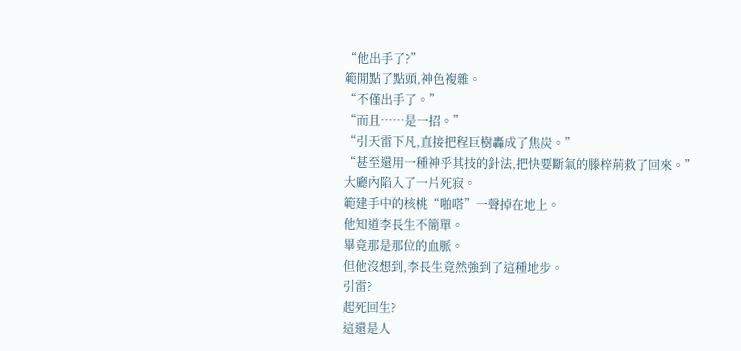“他出手了?”
範閒點了點頭,神色複雜。
“不僅出手了。”
“而且……是一招。”
“引天雷下凡,直接把程巨樹轟成了焦炭。”
“甚至還用一種神乎其技的針法,把快要斷氣的滕梓荊救了回來。”
大廳內陷入了一片死寂。
範建手中的核桃“啪嗒”一聲掉在地上。
他知道李長生不簡單。
畢竟那是那位的血脈。
但他沒想到,李長生竟然強到了這種地步。
引雷?
起死回生?
這還是人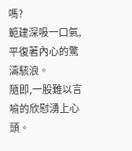嗎?
範建深吸一口氣,平復著內心的驚濤駭浪。
隨即,一股難以言喻的欣慰湧上心頭。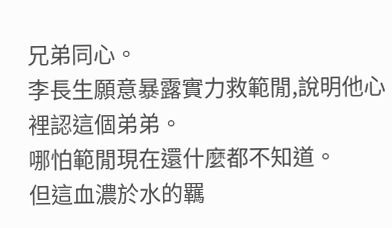兄弟同心。
李長生願意暴露實力救範閒,說明他心裡認這個弟弟。
哪怕範閒現在還什麼都不知道。
但這血濃於水的羈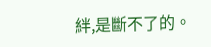絆,是斷不了的。